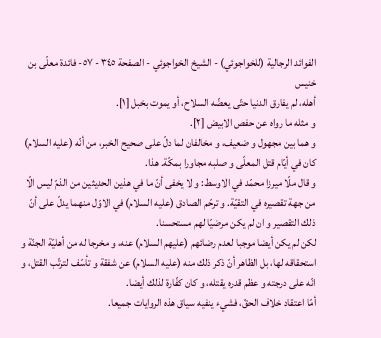الفوائد الرجالية (للخواجوئي) - الشيخ الخواجوئي - الصفحة ٣٤٥ - ٥٧- فائدة معلّى بن خنيس
أهله، لم يفارق الدنيا حتّى يعضّه السلاح، أو يموت بخبل [١].
و مثله ما رواه عن حفص الابيض [٢].
و هما بين مجهول و ضعيف، و مخالفان لما دلّ على صحيح الخبر، من أنّه (عليه السلام) كان في أيّام قتل المعلّى و صلبه مجاورا بمكّة. هذا.
و قال ملّا ميرزا محمّد في الاوسط: و لا يخفى أنّ ما في هذين الحديثين من الذمّ ليس الّا من جهة تقصيره في التقيّة. و ترحّم الصادق (عليه السلام) في الاوّل منهما يدلّ على أنّ ذلك التقصير و ان لم يكن مرضيّا لهم مستحسنا.
لكن لم يكن أيضا موجبا لعدم رضائهم (عليهم السلام) عنه، و مخرجا له من أهليّة الجنّة و استحقاقه لها، بل الظاهر أنّ ذكر ذلك منه (عليه السلام) عن شفقة و تأسّف لترتّب القتل، و انّه على درجته و عظم قدره يقتله، و كان كفّارة لذلك أيضا.
أمّا اعتقاد خلاف الحقّ، فشيء ينفيه سياق هذه الروايات جميعا.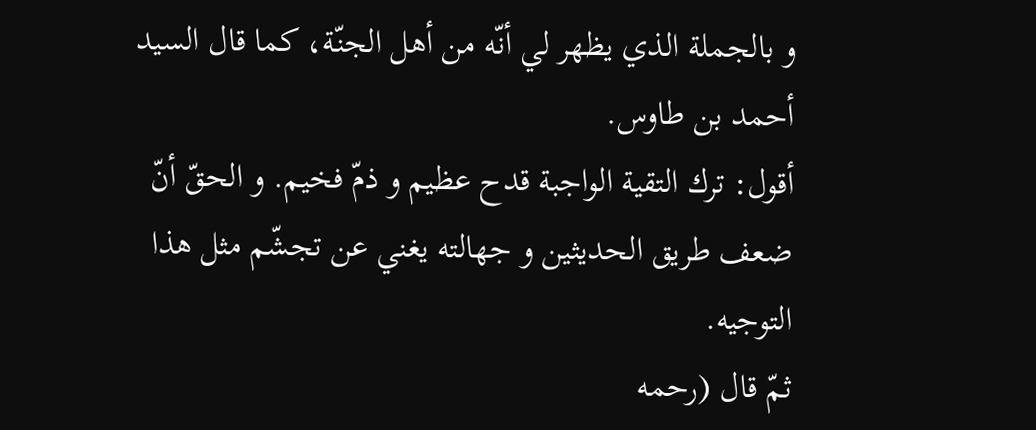و بالجملة الذي يظهر لي أنّه من أهل الجنّة، كما قال السيد أحمد بن طاوس.
أقول: ترك التقية الواجبة قدح عظيم و ذمّ فخيم. و الحقّ أنّ ضعف طريق الحديثين و جهالته يغني عن تجشّم مثل هذا التوجيه.
ثمّ قال (رحمه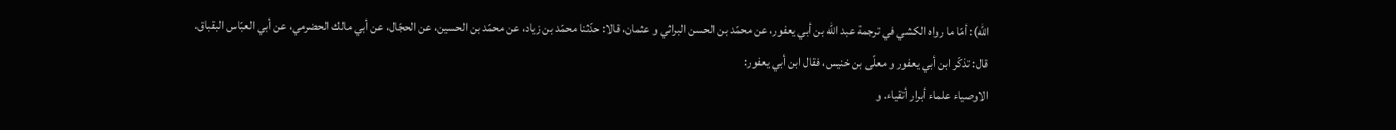اللّه): أمّا ما رواه الكشي في ترجمة عبد اللّه بن أبي يعفور، عن محمّد بن الحسن البراثي و عثمان، قالا: حدّثنا محمّد بن زياد، عن محمّد بن الحسين، عن الحجّال، عن أبي مالك الحضرمي، عن أبي العبّاس البقباق.
قال: تذكّر ابن أبي يعفور و معلّى بن خنيس، فقال ابن أبي يعفور:
الاوصياء علماء أبرار أتقياء. و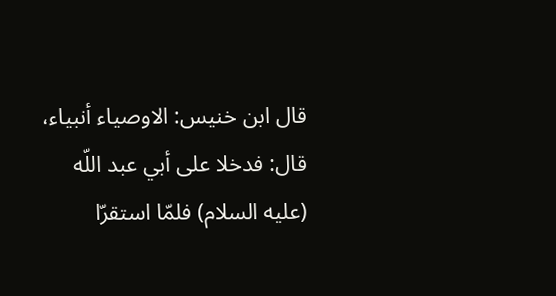قال ابن خنيس: الاوصياء أنبياء، قال: فدخلا على أبي عبد اللّه (عليه السلام) فلمّا استقرّا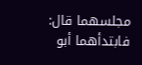مجلسهما قال: فابتدأهما أبو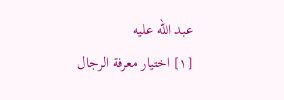عبد اللّه عليه
[١] اختيار معرفة الرجال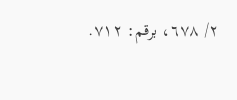٢/ ٦٧٨، برقم: ٧١٢.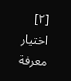[٢] اختيار معرفة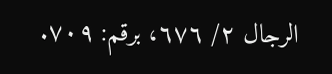الرجال ٢/ ٦٧٦، برقم: ٧٠٩.